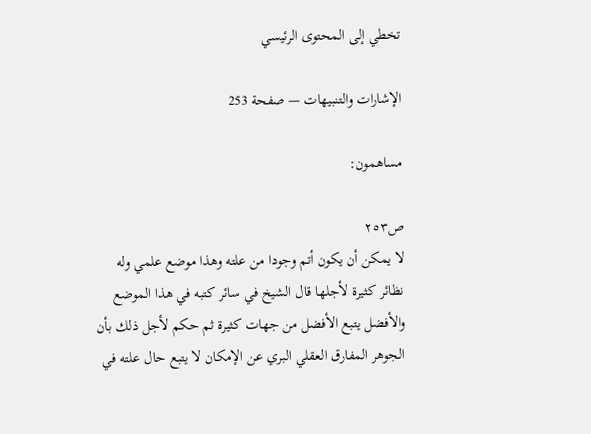تخطي إلى المحتوى الرئيسي

الإشارات والتنبيهات — صفحة 253

مساهمون:

ص٢٥٣
لا يمكن أن يكون أتم وجودا من علته وهذا موضع علمي وله نظائر كثيرة لأجلها قال الشيخ في سائر كتبه في هذا الموضع والأفضل يتبع الأفضل من جهات كثيرة ثم حكم لأجل ذلك بأن الجوهر المفارق العقلي البري عن الإمكان لا يتبع حال علته في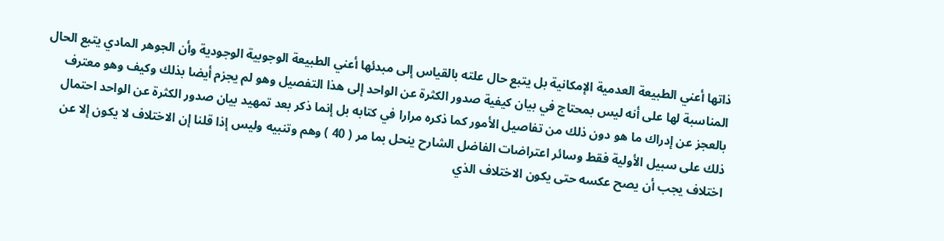ذاتها أعني الطبيعة العدمية الإمكانية بل يتبع حال علته بالقياس إلى مبدئها أعني الطبيعة الوجوبية الوجودية وأن الجوهر المادي يتبع الحال المناسبة لها على أنه ليس بمحتاج في بيان كيفية صدور الكثرة عن الواحد إلى هذا التفصيل وهو لم يجزم أيضا بذلك وكيف وهو معترف بالعجز عن إدراك ما هو دون ذلك من تفاصيل الأمور كما ذكره مرارا في كتابه بل إنما ذكر بعد تمهيد بيان صدور الكثرة عن الواحد احتمال ذلك على سبيل الأولية فقط وسائر اعتراضات الفاضل الشارح ينحل بما مر ( 40 ) وهم وتنبيه وليس إذا قلنا إن الاختلاف لا يكون إلا عن اختلاف يجب أن يصح عكسه حتى يكون الاختلاف الذي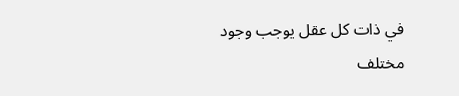في ذات كل عقل يوجب وجود مختلف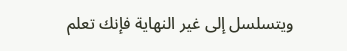ويتسلسل إلى غير النهاية فإنك تعلم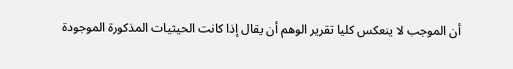أن الموجب لا ينعكس كليا تقرير الوهم أن يقال إذا كانت الحيثيات المذكورة الموجودة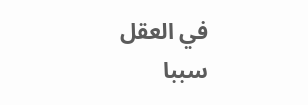في العقل سببا